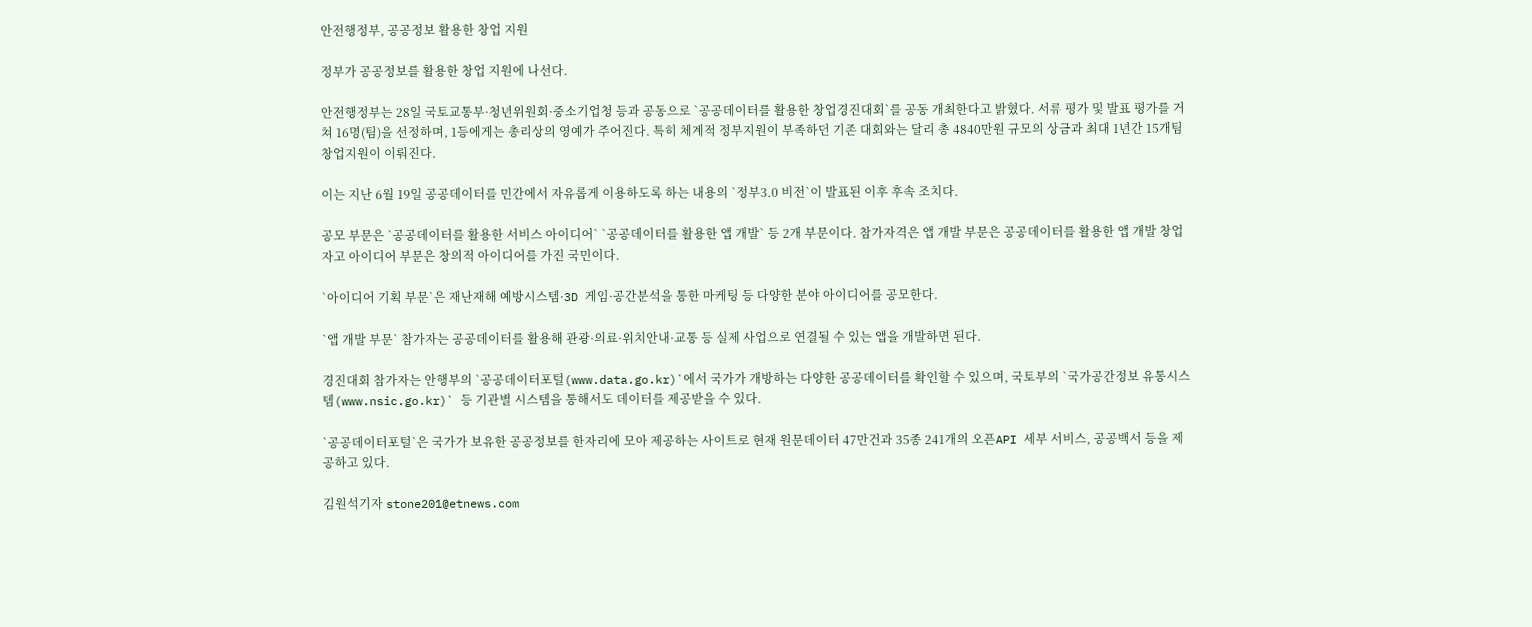안전행정부, 공공정보 활용한 창업 지원

정부가 공공정보를 활용한 창업 지원에 나선다.

안전행정부는 28일 국토교통부·청년위원회·중소기업청 등과 공동으로 `공공데이터를 활용한 창업경진대회`를 공동 개최한다고 밝혔다. 서류 평가 및 발표 평가를 거쳐 16명(팀)을 선정하며, 1등에게는 총리상의 영예가 주어진다. 특히 체계적 정부지원이 부족하던 기존 대회와는 달리 총 4840만원 규모의 상금과 최대 1년간 15개팀 창업지원이 이뤄진다.

이는 지난 6월 19일 공공데이터를 민간에서 자유롭게 이용하도록 하는 내용의 `정부3.0 비전`이 발표된 이후 후속 조치다.

공모 부문은 `공공데이터를 활용한 서비스 아이디어` `공공데이터를 활용한 앱 개발` 등 2개 부문이다. 참가자격은 앱 개발 부문은 공공데이터를 활용한 앱 개발 창업자고 아이디어 부문은 창의적 아이디어를 가진 국민이다.

`아이디어 기획 부문`은 재난재해 예방시스템·3D 게임·공간분석을 통한 마케팅 등 다양한 분야 아이디어를 공모한다.

`앱 개발 부문` 참가자는 공공데이터를 활용해 관광·의료·위치안내·교통 등 실제 사업으로 연결될 수 있는 앱을 개발하면 된다.

경진대회 참가자는 안행부의 `공공데이터포털(www.data.go.kr)`에서 국가가 개방하는 다양한 공공데이터를 확인할 수 있으며, 국토부의 `국가공간정보 유통시스템(www.nsic.go.kr)` 등 기관별 시스템을 통해서도 데이터를 제공받을 수 있다.

`공공데이터포털`은 국가가 보유한 공공정보를 한자리에 모아 제공하는 사이트로 현재 원문데이터 47만건과 35종 241개의 오픈API 세부 서비스, 공공백서 등을 제공하고 있다.

김원석기자 stone201@etnews.com